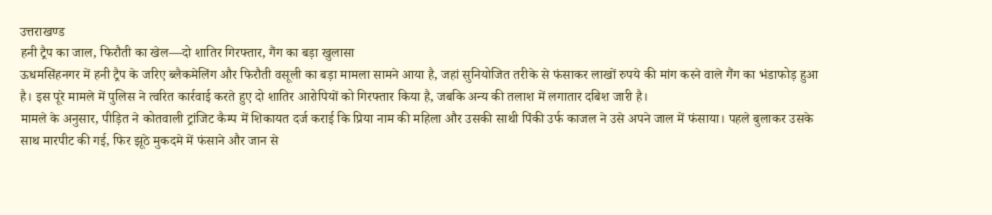उत्तराखण्ड
हनी ट्रैप का जाल, फिरौती का खेल—दो शातिर गिरफ्तार, गैंग का बड़ा खुलासा
ऊधमसिंहनगर में हनी ट्रैप के जरिए ब्लैकमेलिंग और फिरौती वसूली का बड़ा मामला सामने आया है, जहां सुनियोजित तरीके से फंसाकर लाखों रुपये की मांग करने वाले गैंग का भंडाफोड़ हुआ है। इस पूरे मामले में पुलिस ने त्वरित कार्रवाई करते हुए दो शातिर आरोपियों को गिरफ्तार किया है, जबकि अन्य की तलाश में लगातार दबिश जारी है।
मामले के अनुसार, पीड़ित ने कोतवाली ट्रांजिट कैम्प में शिकायत दर्ज कराई कि प्रिया नाम की महिला और उसकी साथी पिंकी उर्फ काजल ने उसे अपने जाल में फंसाया। पहले बुलाकर उसके साथ मारपीट की गई, फिर झूठे मुकदमे में फंसाने और जान से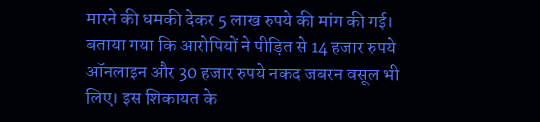मारने की धमकी देकर 5 लाख रुपये की मांग की गई।
बताया गया कि आरोपियों ने पीड़ित से 14 हजार रुपये ऑनलाइन और 30 हजार रुपये नकद जबरन वसूल भी लिए। इस शिकायत के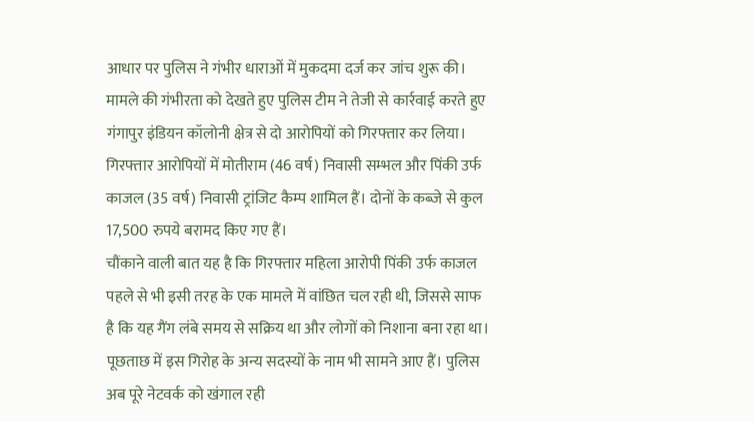आधार पर पुलिस ने गंभीर धाराओं में मुकदमा दर्ज कर जांच शुरू की।
मामले की गंभीरता को देखते हुए पुलिस टीम ने तेजी से कार्रवाई करते हुए गंगापुर इंडियन कॉलोनी क्षेत्र से दो आरोपियों को गिरफ्तार कर लिया। गिरफ्तार आरोपियों में मोतीराम (46 वर्ष) निवासी सम्भल और पिंकी उर्फ काजल (35 वर्ष) निवासी ट्रांजिट कैम्प शामिल हैं। दोनों के कब्जे से कुल 17,500 रुपये बरामद किए गए हैं।
चौंकाने वाली बात यह है कि गिरफ्तार महिला आरोपी पिंकी उर्फ काजल पहले से भी इसी तरह के एक मामले में वांछित चल रही थी, जिससे साफ है कि यह गैंग लंबे समय से सक्रिय था और लोगों को निशाना बना रहा था।
पूछताछ में इस गिरोह के अन्य सदस्यों के नाम भी सामने आए हैं। पुलिस अब पूरे नेटवर्क को खंगाल रही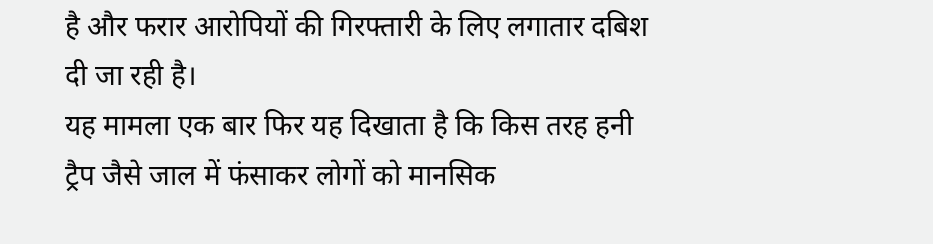है और फरार आरोपियों की गिरफ्तारी के लिए लगातार दबिश दी जा रही है।
यह मामला एक बार फिर यह दिखाता है कि किस तरह हनी ट्रैप जैसे जाल में फंसाकर लोगों को मानसिक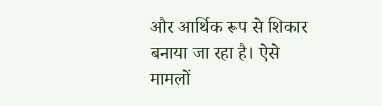और आर्थिक रूप से शिकार बनाया जा रहा है। ऐसे मामलों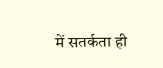में सतर्कता ही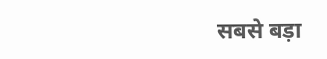सबसे बड़ा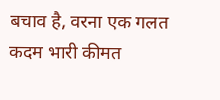बचाव है, वरना एक गलत कदम भारी कीमत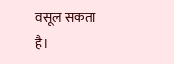वसूल सकता है।